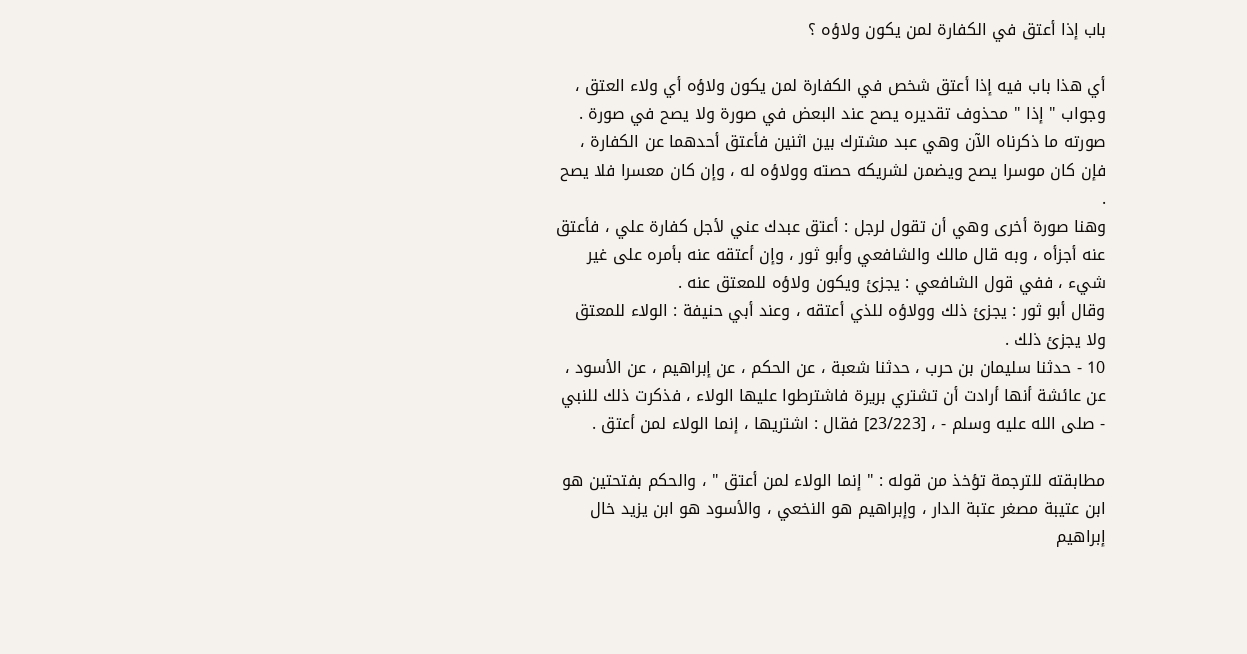باب إذا أعتق في الكفارة لمن يكون ولاؤه ؟

أي هذا باب فيه إذا أعتق شخص في الكفارة لمن يكون ولاؤه أي ولاء العتق ، وجواب " إذا " محذوف تقديره يصح عند البعض في صورة ولا يصح في صورة .
صورته ما ذكرناه الآن وهي عبد مشترك بين اثنين فأعتق أحدهما عن الكفارة ، فإن كان موسرا يصح ويضمن لشريكه حصته وولاؤه له ، وإن كان معسرا فلا يصح .
وهنا صورة أخرى وهي أن تقول لرجل : أعتق عبدك عني لأجل كفارة علي ، فأعتق عنه أجزأه ، وبه قال مالك والشافعي وأبو ثور ، وإن أعتقه عنه بأمره على غير شيء ، ففي قول الشافعي : يجزئ ويكون ولاؤه للمعتق عنه .
وقال أبو ثور : يجزئ ذلك وولاؤه للذي أعتقه ، وعند أبي حنيفة : الولاء للمعتق ولا يجزئ ذلك .
10 - حدثنا سليمان بن حرب ، حدثنا شعبة ، عن الحكم ، عن إبراهيم ، عن الأسود ، عن عائشة أنها أرادت أن تشتري بريرة فاشترطوا عليها الولاء ، فذكرت ذلك للنبي - صلى الله عليه وسلم - ، [23/223] فقال : اشتريها ، إنما الولاء لمن أعتق .

مطابقته للترجمة تؤخذ من قوله : " إنما الولاء لمن أعتق " ، والحكم بفتحتين هو ابن عتيبة مصغر عتبة الدار ، وإبراهيم هو النخعي ، والأسود هو ابن يزيد خال إبراهيم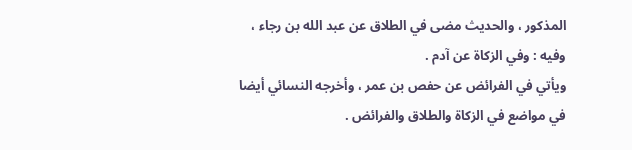المذكور ، والحديث مضى في الطلاق عن عبد الله بن رجاء ، وفيه : وفي الزكاة عن آدم .
ويأتي في الفرائض عن حفص بن عمر ، وأخرجه النسائي أيضا في مواضع في الزكاة والطلاق والفرائض .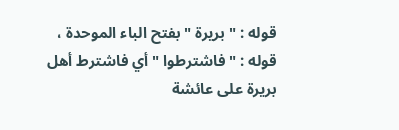قوله : " بريرة " بفتح الباء الموحدة ، قوله : " فاشترطوا " أي فاشترط أهل بريرة على عائشة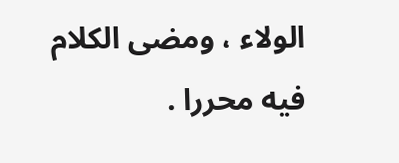الولاء ، ومضى الكلام فيه محررا .